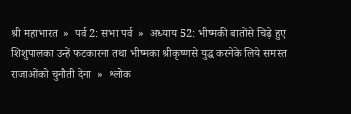श्री महाभारत  »  पर्व 2: सभा पर्व  »  अध्याय 52: भीष्मकी बातोंसे चिढ़े हुए शिशुपालका उन्हें फटकारना तथा भीष्मका श्रीकृष्णसे युद्ध करनेके लिये समस्त राजाओंको चुनौती देना  »  श्लोक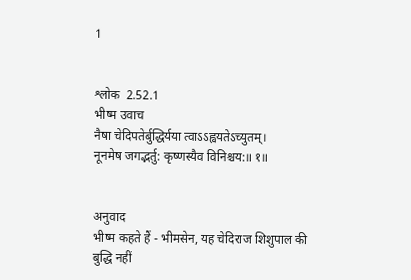1


श्लोक  2.52.1
भीष्म उवाच
नैषा चेदिपतेर्बुद्धिर्यया त्वाऽऽह्वयतेऽच्युतम्।
नूनमेष जगद्भर्तु: कृष्णस्यैव विनिश्चय:॥ १॥


अनुवाद
भीष्म कहते हैं - भीमसेन, यह चेदिराज शिशुपाल की बुद्धि नहीं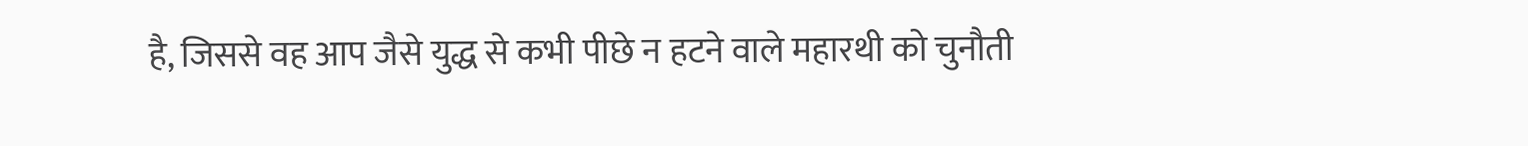है, जिससे वह आप जैसे युद्ध से कभी पीछे न हटने वाले महारथी को चुनौती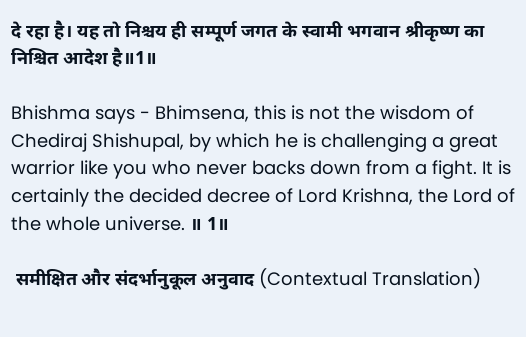दे रहा है। यह तो निश्चय ही सम्पूर्ण जगत के स्वामी भगवान श्रीकृष्ण का निश्चित आदेश है॥1॥

Bhishma says - Bhimsena, this is not the wisdom of Chediraj Shishupal, by which he is challenging a great warrior like you who never backs down from a fight. It is certainly the decided decree of Lord Krishna, the Lord of the whole universe. ॥ 1॥

 समीक्षित और संदर्भानुकूल अनुवाद (Contextual Translation)